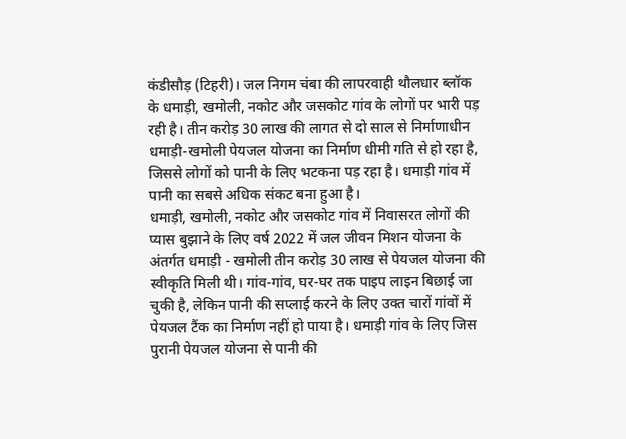कंडीसौड़ (टिहरी)। जल निगम चंबा की लापरवाही थौलधार ब्लॉक के धमाड़ी, खमोली, नकोट और जसकोट गांव के लोगों पर भारी पड़ रही है। तीन करोड़ 30 लाख की लागत से दो साल से निर्माणाधीन धमाड़ी-खमोली पेयजल योजना का निर्माण धीमी गति से हो रहा है, जिससे लोगों को पानी के लिए भटकना पड़ रहा है। धमाड़ी गांव में पानी का सबसे अधिक संकट बना हुआ है।
धमाड़ी, खमोली, नकोट और जसकोट गांव में निवासरत लोगों की प्यास बुझाने के लिए वर्ष 2022 में जल जीवन मिशन योजना के अंतर्गत धमाड़ी - खमोली तीन करोड़ 30 लाख से पेयजल योजना की स्वीकृति मिली थी। गांव-गांव, घर-घर तक पाइप लाइन बिछाई जा चुकी है, लेकिन पानी की सप्लाई करने के लिए उक्त चारों गांवों में पेयजल टैंक का निर्माण नहीं हो पाया है। धमाड़ी गांव के लिए जिस पुरानी पेयजल योजना से पानी की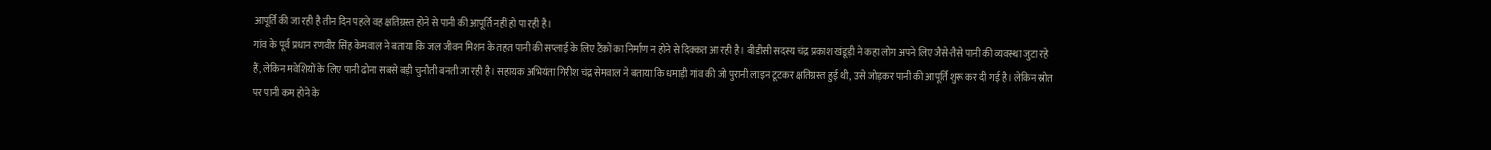आपूर्ति की जा रही है तीन दिन पहले वह क्षतिग्रस्त होने से पानी की आपूर्ति नहीं हो पा रही है।
गांव के पूर्व प्रधान रणवीर सिंह केमवाल ने बताया कि जल जीवन मिशन के तहत पानी की सप्लाई के लिए टैंकों का निर्माण न होने से दिक्कत आ रही है। बीडीसी सदस्य चंद्र प्रकाश खंडूड़ी ने कहा लोग अपने लिए जैसे-तैसे पानी की व्यवस्था जुटा रहे हैं, लेकिन मवेशियों के लिए पानी ढोना सबसे बड़ी चुनौती बनती जा रही है। सहायक अभियंता गिरीश चंद्र सेमवाल ने बताया कि धमाड़ी गांव की जो पुरानी लाइन टूटकर क्षतिग्रस्त हुई थी, उसे जोड़कर पानी की आपूर्ति शुरू कर दी गई है। लेकिन स्रोत पर पानी कम होने के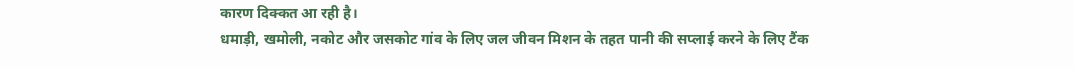कारण दिक्कत आ रही है।
धमाड़ी, खमोली, नकोट और जसकोट गांव के लिए जल जीवन मिशन के तहत पानी की सप्लाई करने के लिए टैंक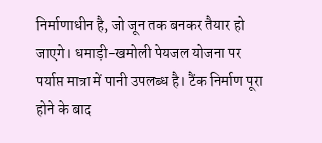निर्माणाधीन है, जो जून तक बनकर तैयार हो जाएगे। धमाड़ी-खमोली पेयजल योजना पर पर्याप्त मात्रा में पानी उपलब्ध है। टैंक निर्माण पूरा होने के बाद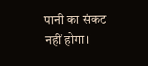पानी का संकट नहीं होगा।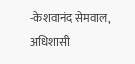-केशवानंद सेमवाल, अधिशासी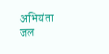अभियंता जल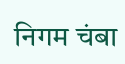निगम चंबा